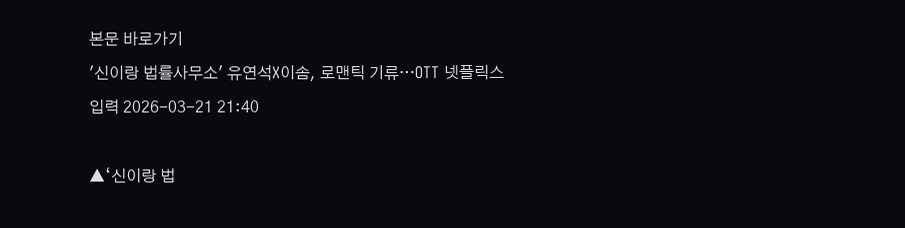본문 바로가기
'신이랑 법률사무소' 유연석X이솜, 로맨틱 기류…OTT 넷플릭스
입력 2026-03-21 21:40

▲‘신이랑 법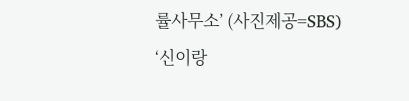률사무소’ (사진제공=SBS)
‘신이랑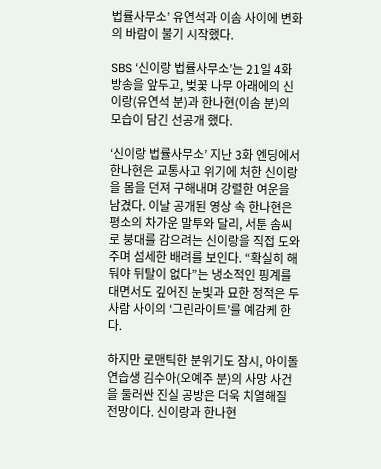법률사무소’ 유연석과 이솜 사이에 변화의 바람이 불기 시작했다.

SBS ‘신이랑 법률사무소’는 21일 4화 방송을 앞두고, 벚꽃 나무 아래에의 신이랑(유연석 분)과 한나현(이솜 분)의 모습이 담긴 선공개 했다.

‘신이랑 법률사무소’ 지난 3화 엔딩에서 한나현은 교통사고 위기에 처한 신이랑을 몸을 던져 구해내며 강렬한 여운을 남겼다. 이날 공개된 영상 속 한나현은 평소의 차가운 말투와 달리, 서툰 솜씨로 붕대를 감으려는 신이랑을 직접 도와주며 섬세한 배려를 보인다. “확실히 해둬야 뒤탈이 없다”는 냉소적인 핑계를 대면서도 깊어진 눈빛과 묘한 정적은 두 사람 사이의 ‘그린라이트’를 예감케 한다.

하지만 로맨틱한 분위기도 잠시, 아이돌 연습생 김수아(오예주 분)의 사망 사건을 둘러싼 진실 공방은 더욱 치열해질 전망이다. 신이랑과 한나현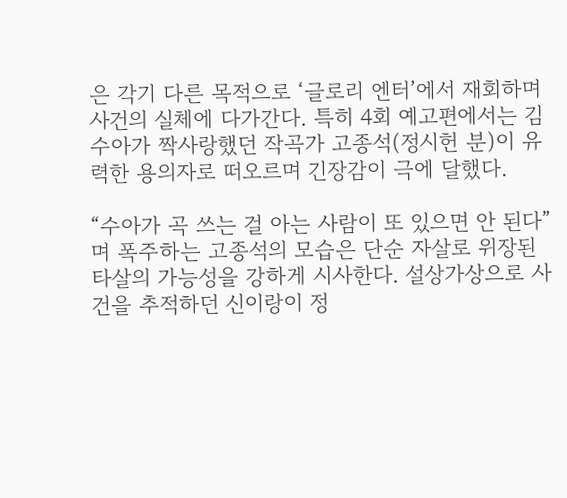은 각기 다른 목적으로 ‘글로리 엔터’에서 재회하며 사건의 실체에 다가간다. 특히 4회 예고편에서는 김수아가 짝사랑했던 작곡가 고종석(정시헌 분)이 유력한 용의자로 떠오르며 긴장감이 극에 달했다.

“수아가 곡 쓰는 걸 아는 사람이 또 있으면 안 된다”며 폭주하는 고종석의 모습은 단순 자살로 위장된 타살의 가능성을 강하게 시사한다. 설상가상으로 사건을 추적하던 신이랑이 정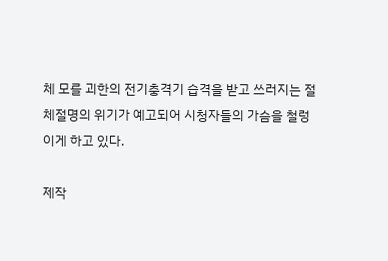체 모를 괴한의 전기충격기 습격을 받고 쓰러지는 절체절명의 위기가 예고되어 시청자들의 가슴을 철렁이게 하고 있다.

제작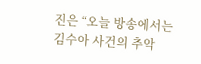진은 “오늘 방송에서는 김수아 사건의 추악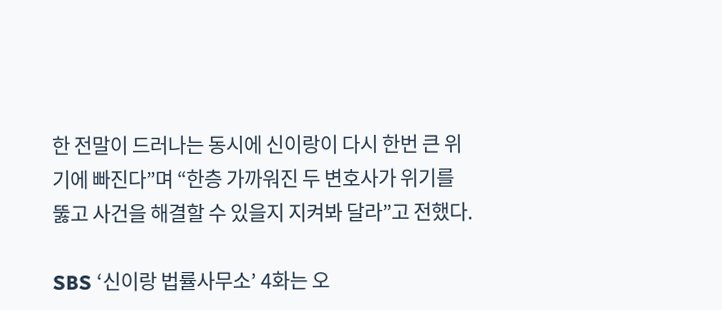한 전말이 드러나는 동시에 신이랑이 다시 한번 큰 위기에 빠진다”며 “한층 가까워진 두 변호사가 위기를 뚫고 사건을 해결할 수 있을지 지켜봐 달라”고 전했다.

SBS ‘신이랑 법률사무소’ 4화는 오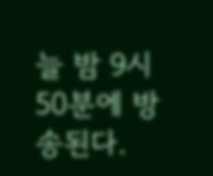늘 밤 9시 50분에 방송된다.